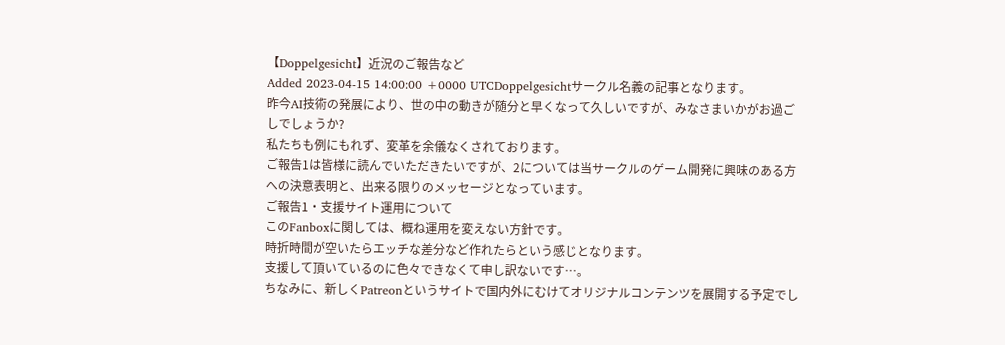【Doppelgesicht】近況のご報告など
Added 2023-04-15 14:00:00 +0000 UTCDoppelgesichtサークル名義の記事となります。
昨今AI技術の発展により、世の中の動きが随分と早くなって久しいですが、みなさまいかがお過ごしでしょうか?
私たちも例にもれず、変革を余儀なくされております。
ご報告1は皆様に読んでいただきたいですが、2については当サークルのゲーム開発に興味のある方への決意表明と、出来る限りのメッセージとなっています。
ご報告1・支援サイト運用について
このFanboxに関しては、概ね運用を変えない方針です。
時折時間が空いたらエッチな差分など作れたらという感じとなります。
支援して頂いているのに色々できなくて申し訳ないです…。
ちなみに、新しくPatreonというサイトで国内外にむけてオリジナルコンテンツを展開する予定でし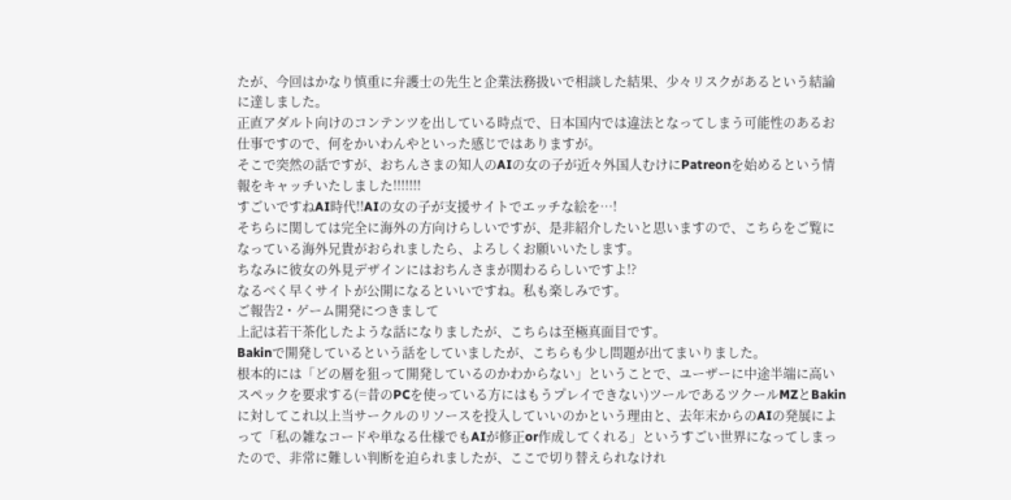たが、今回はかなり慎重に弁護士の先生と企業法務扱いで相談した結果、少々リスクがあるという結論に達しました。
正直アダルト向けのコンテンツを出している時点で、日本国内では違法となってしまう可能性のあるお仕事ですので、何をかいわんやといった感じではありますが。
そこで突然の話ですが、おちんさまの知人のAIの女の子が近々外国人むけにPatreonを始めるという情報をキャッチいたしました!!!!!!!
すごいですねAI時代!!AIの女の子が支援サイトでエッチな絵を…!
そちらに関しては完全に海外の方向けらしいですが、是非紹介したいと思いますので、こちらをご覧になっている海外兄貴がおられましたら、よろしくお願いいたします。
ちなみに彼女の外見デザインにはおちんさまが関わるらしいですよ!?
なるべく早くサイトが公開になるといいですね。私も楽しみです。
ご報告2・ゲーム開発につきまして
上記は若干茶化したような話になりましたが、こちらは至極真面目です。
Bakinで開発しているという話をしていましたが、こちらも少し問題が出てまいりました。
根本的には「どの層を狙って開発しているのかわからない」ということで、ユーザーに中途半端に高いスペックを要求する(=昔のPCを使っている方にはもうプレイできない)ツールであるツクールMZとBakinに対してこれ以上当サークルのリソースを投入していいのかという理由と、去年末からのAIの発展によって「私の雑なコードや単なる仕様でもAIが修正or作成してくれる」というすごい世界になってしまったので、非常に難しい判断を迫られましたが、ここで切り替えられなけれ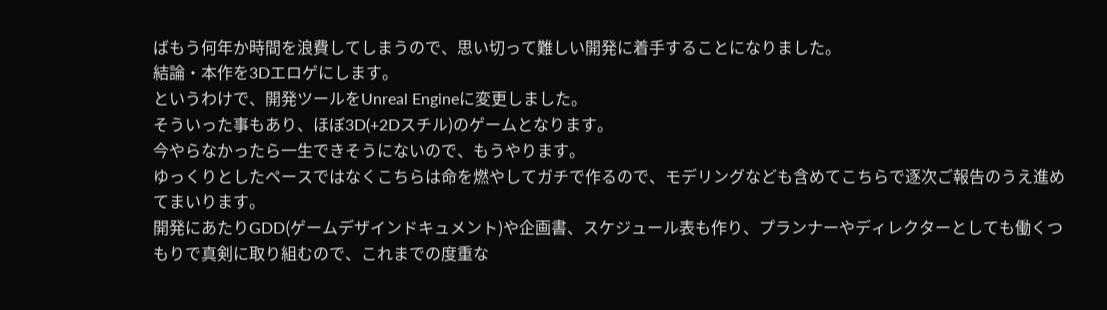ばもう何年か時間を浪費してしまうので、思い切って難しい開発に着手することになりました。
結論・本作を3Dエロゲにします。
というわけで、開発ツールをUnreal Engineに変更しました。
そういった事もあり、ほぼ3D(+2Dスチル)のゲームとなります。
今やらなかったら一生できそうにないので、もうやります。
ゆっくりとしたペースではなくこちらは命を燃やしてガチで作るので、モデリングなども含めてこちらで逐次ご報告のうえ進めてまいります。
開発にあたりGDD(ゲームデザインドキュメント)や企画書、スケジュール表も作り、プランナーやディレクターとしても働くつもりで真剣に取り組むので、これまでの度重な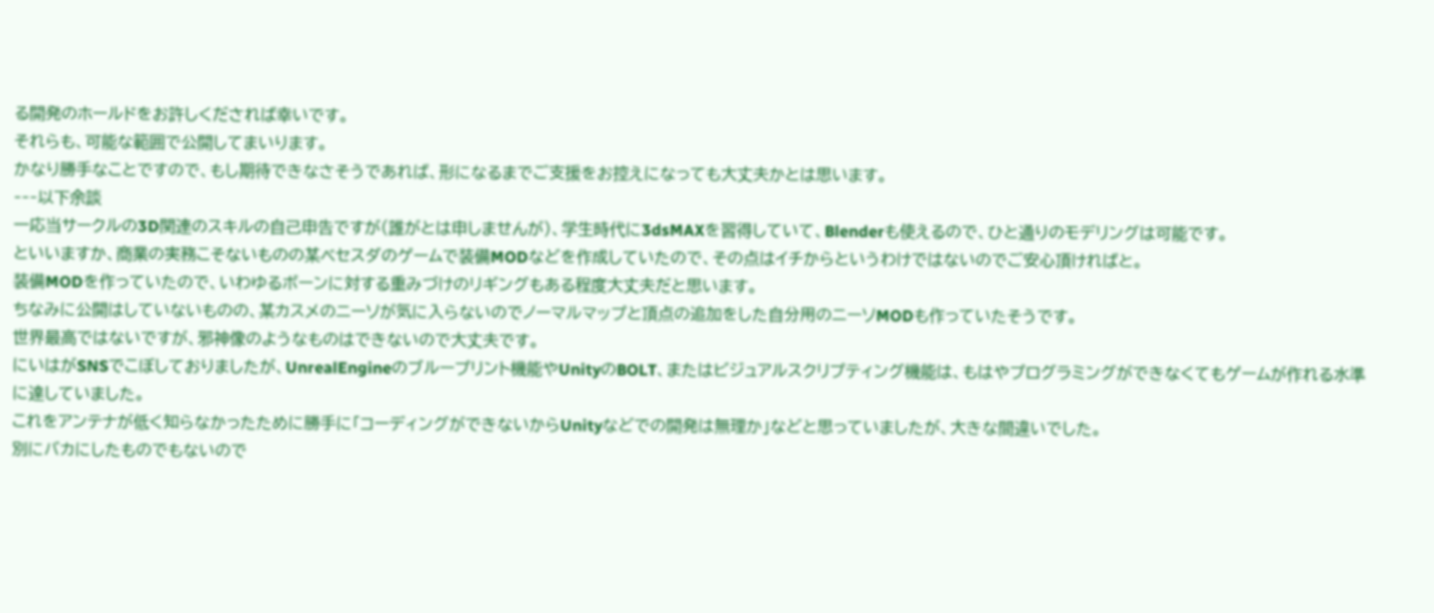る開発のホールドをお許しくだされば幸いです。
それらも、可能な範囲で公開してまいります。
かなり勝手なことですので、もし期待できなさそうであれば、形になるまでご支援をお控えになっても大丈夫かとは思います。
‐‐‐以下余談
一応当サークルの3D関連のスキルの自己申告ですが(誰がとは申しませんが)、学生時代に3dsMAXを習得していて、Blenderも使えるので、ひと通りのモデリングは可能です。
といいますか、商業の実務こそないものの某ベセスダのゲームで装備MODなどを作成していたので、その点はイチからというわけではないのでご安心頂ければと。
装備MODを作っていたので、いわゆるボーンに対する重みづけのリギングもある程度大丈夫だと思います。
ちなみに公開はしていないものの、某カスメのニーソが気に入らないのでノーマルマップと頂点の追加をした自分用のニーソMODも作っていたそうです。
世界最高ではないですが、邪神像のようなものはできないので大丈夫です。
にいはがSNSでこぼしておりましたが、UnrealEngineのブループリント機能やUnityのBOLT、またはビジュアルスクリプティング機能は、もはやプログラミングができなくてもゲームが作れる水準に達していました。
これをアンテナが低く知らなかったために勝手に「コーディングができないからUnityなどでの開発は無理か」などと思っていましたが、大きな間違いでした。
別にバカにしたものでもないので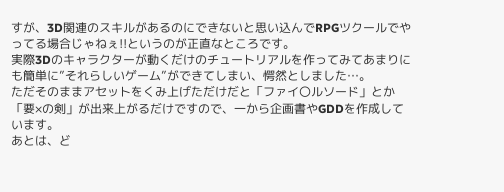すが、3D関連のスキルがあるのにできないと思い込んでRPGツクールでやってる場合じゃねぇ!!というのが正直なところです。
実際3Dのキャラクターが動くだけのチュートリアルを作ってみてあまりにも簡単に”それらしいゲーム”ができてしまい、愕然としました…。
ただそのままアセットをくみ上げただけだと「ファイ〇ルソード」とか「要×の剣」が出来上がるだけですので、一から企画書やGDDを作成しています。
あとは、ど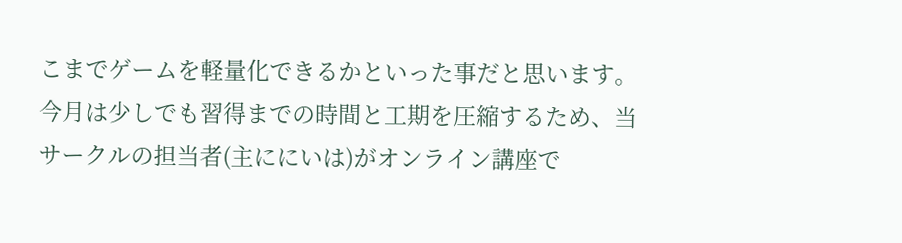こまでゲームを軽量化できるかといった事だと思います。
今月は少しでも習得までの時間と工期を圧縮するため、当サークルの担当者(主ににいは)がオンライン講座で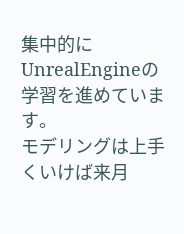集中的にUnrealEngineの学習を進めています。
モデリングは上手くいけば来月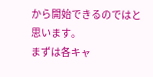から開始できるのではと思います。
まずは各キャ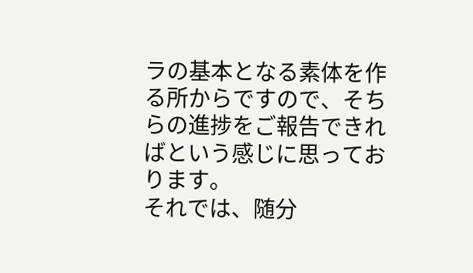ラの基本となる素体を作る所からですので、そちらの進捗をご報告できればという感じに思っております。
それでは、随分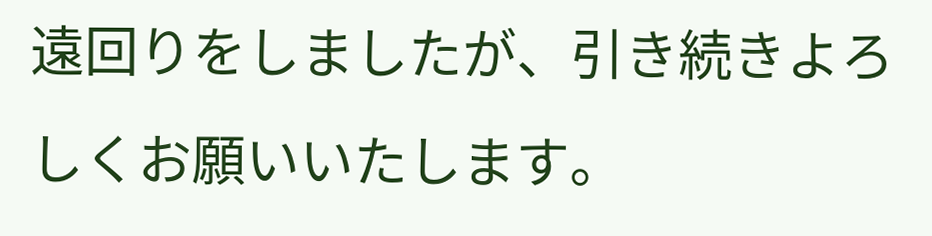遠回りをしましたが、引き続きよろしくお願いいたします。